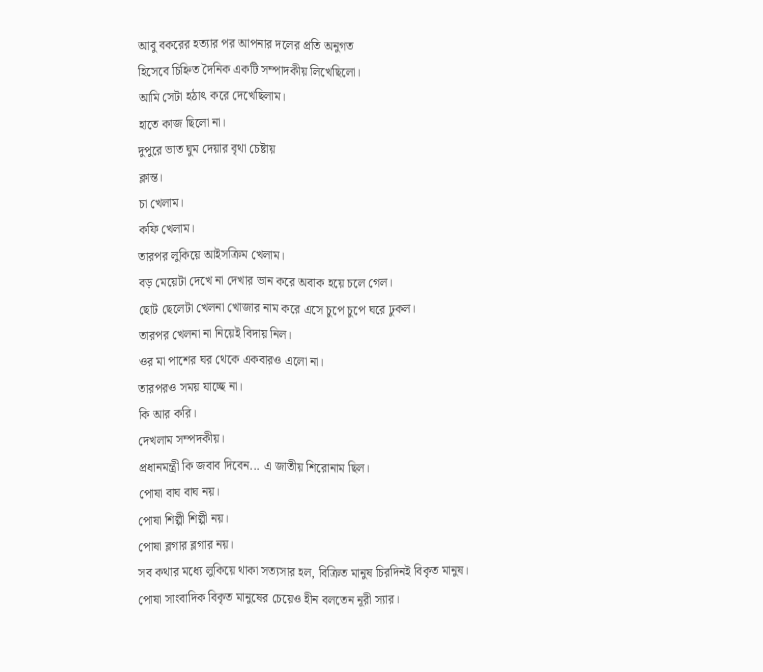আবু বকরের হত্যার পর আপনার দলের প্রতি অনুগত
হিসেবে চিহ্নিত দৈনিক একটি সম্পাদকীয় লিখেছিলো।
আমি সেটা হঠাৎ করে দেখেছিলাম।
হাতে কাজ ছিলো না।
দুপুরে ভাত ঘুম দেয়ার বৃথা চেষ্টায়
ক্লান্ত।
চা খেলাম।
কফি খেলাম।
তারপর লুকিয়ে আইসক্রিম খেলাম।
বড় মেয়েটা দেখে না দেখার ভান করে অবাক হয়ে চলে গেল।
ছোট ছেলেটা খেলনা খোজার নাম করে এসে চুপে চুপে ঘরে ঢুকল।
তারপর খেলনা না নিয়েই বিদায় নিল।
ওর মা পাশের ঘর থেকে একবারও এলো না।
তারপরও সময় যাচ্ছে না।
কি আর করি।
দেখলাম সম্পদকীয়।
প্রধানমন্ত্রী কি জবাব দিবেন... এ জাতীয় শিরোনাম ছিল।
পোষা বাঘ বাঘ নয়।
পোষা শিল্পী শিল্পী নয়।
পোষা ব্লগার ব্লগার নয়।
সব কথার মধ্যে লুকিয়ে থাকা সত্যসার হল, বিক্রিত মানুষ চিরদিনই বিকৃত মানুষ।
পোষা সাংবাদিক বিকৃত মানুষের চেয়েও হীন বলতেন নূরী স্যার।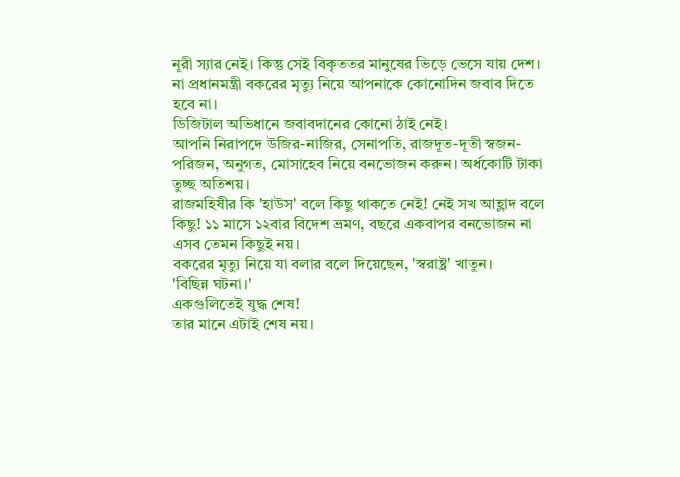নূরী স্যার নেই। কিন্তু সেই বিকৃততর মানুষের ভিড়ে ভেসে যায় দেশ।
না প্রধানমন্ত্রী বকরের মৃত্যু নিয়ে আপনাকে কোনোদিন জবাব দিতে হবে না।
ডিজিটাল অভিধানে জবাবদানের কোনো ঠাই নেই।
আপনি নিরাপদে উজির-নাজির, সেনাপতি, রাজদূত-দূতী স্বজন-পরিজন, অনুগত, মোসাহেব নিয়ে বনভোজন করুন। অর্ধকোটি টাকা তুচ্ছ অতিশয়।
রাজমহিষীর কি 'হাউস' বলে কিছু থাকতে নেই! নেই সখ আহ্লাদ বলে কিছু! ১১ মাসে ১২বার বিদেশ ভ্রমণ, বছরে একবাপর বনভোজন না এসব তেমন কিছুই নয়।
বকরের মৃত্যু নিয়ে যা বলার বলে দিয়েছেন, 'স্বরাষ্ট্র' খাতুন।
'বিছিন্ন ঘটনা।'
একগুলিতেই যুদ্ধ শেষ!
তার মানে এটাই শেষ নয়।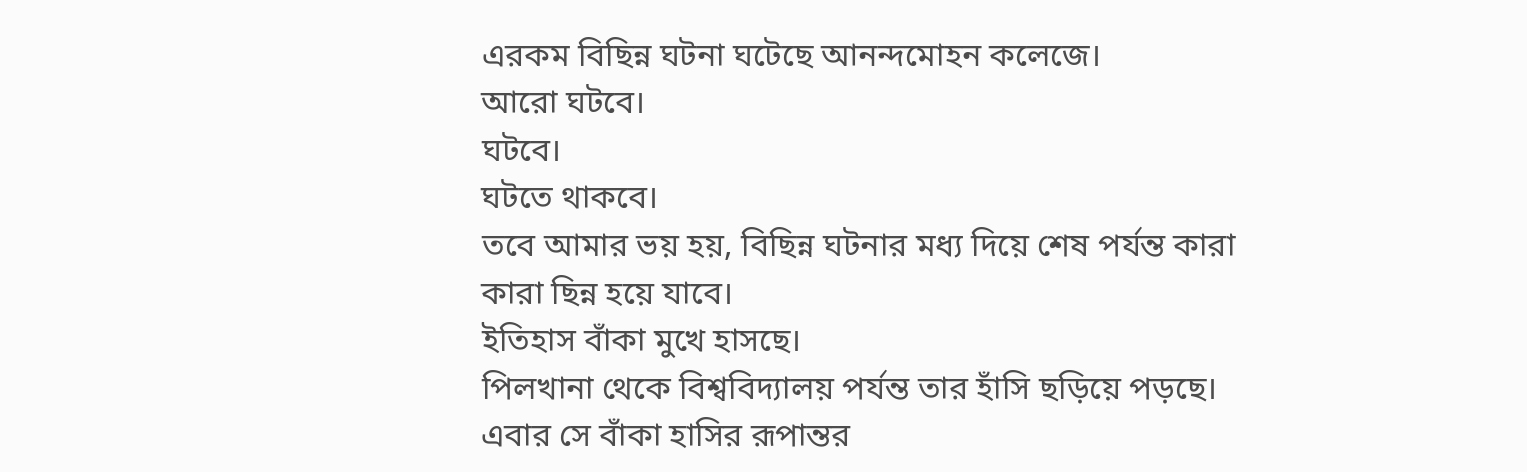এরকম বিছিন্ন ঘটনা ঘটেছে আনন্দমোহন কলেজে।
আরো ঘটবে।
ঘটবে।
ঘটতে থাকবে।
তবে আমার ভয় হয়, বিছিন্ন ঘটনার মধ্য দিয়ে শেষ পর্যন্ত কারা কারা ছিন্ন হয়ে যাবে।
ইতিহাস বাঁকা মুখে হাসছে।
পিলখানা থেকে বিশ্ববিদ্যালয় পর্যন্ত তার হাঁসি ছড়িয়ে পড়ছে।
এবার সে বাঁকা হাসির রূপান্তর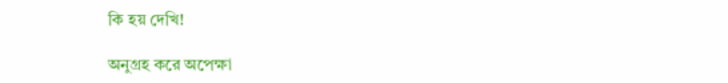কি হয় দেখি!

অনুগ্রহ করে অপেক্ষা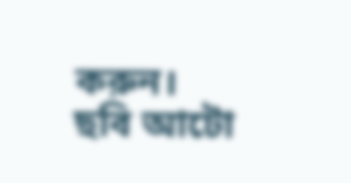করুন। ছবি আটো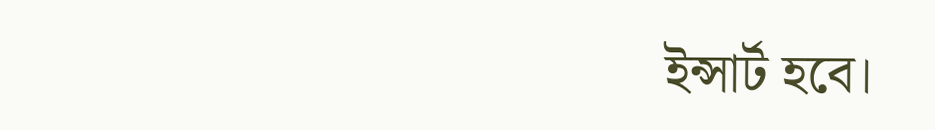ইন্সার্ট হবে।